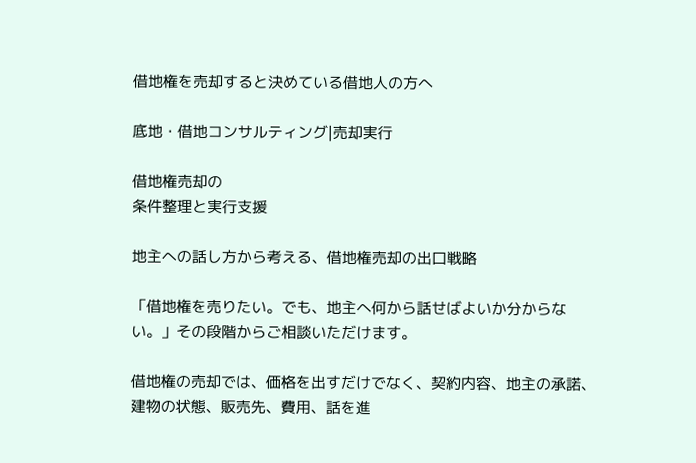借地権を売却すると決めている借地人の方へ

底地・借地コンサルティング|売却実行

借地権売却の
条件整理と実行支援

地主への話し方から考える、借地権売却の出口戦略

「借地権を売りたい。でも、地主へ何から話せばよいか分からない。」その段階からご相談いただけます。

借地権の売却では、価格を出すだけでなく、契約内容、地主の承諾、建物の状態、販売先、費用、話を進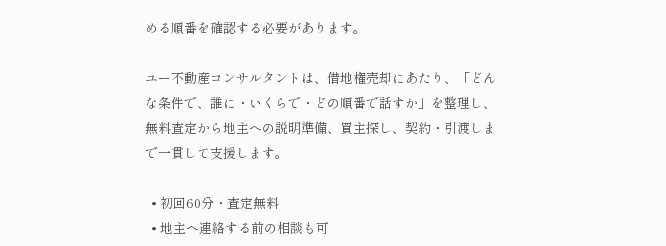める順番を確認する必要があります。

ユー不動産コンサルタントは、借地権売却にあたり、「どんな条件で、誰に・いくらで・どの順番で話すか」を整理し、無料査定から地主への説明準備、買主探し、契約・引渡しまで一貫して支援します。

  • 初回60分・査定無料
  • 地主へ連絡する前の相談も可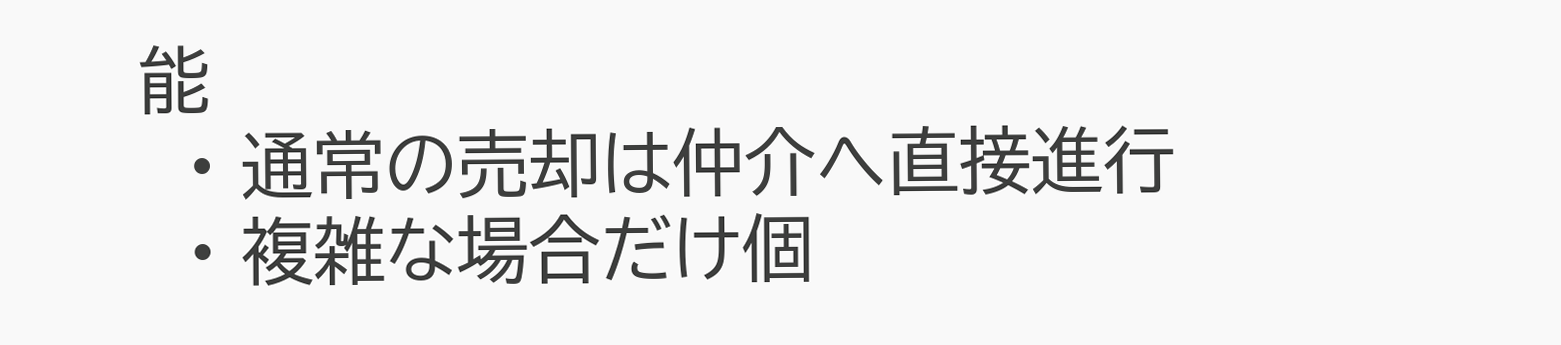能
  • 通常の売却は仲介へ直接進行
  • 複雑な場合だけ個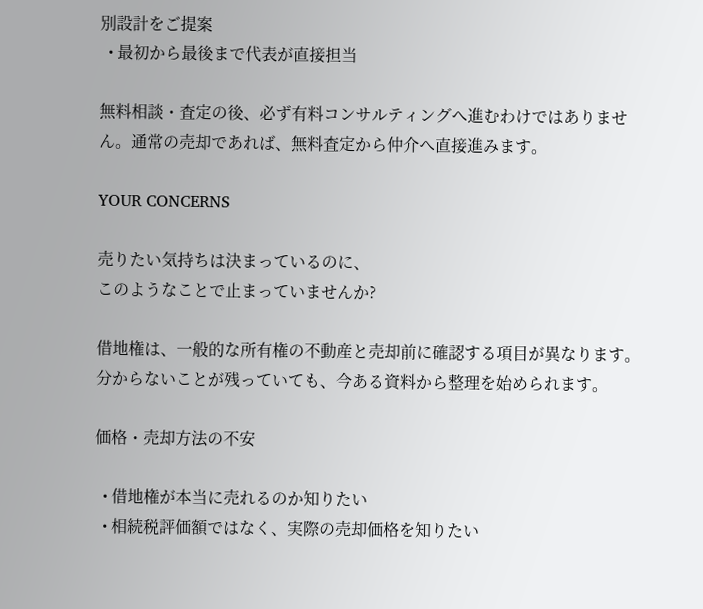別設計をご提案
  • 最初から最後まで代表が直接担当

無料相談・査定の後、必ず有料コンサルティングへ進むわけではありません。通常の売却であれば、無料査定から仲介へ直接進みます。

YOUR CONCERNS

売りたい気持ちは決まっているのに、
このようなことで止まっていませんか?

借地権は、一般的な所有権の不動産と売却前に確認する項目が異なります。分からないことが残っていても、今ある資料から整理を始められます。

価格・売却方法の不安

  • 借地権が本当に売れるのか知りたい
  • 相続税評価額ではなく、実際の売却価格を知りたい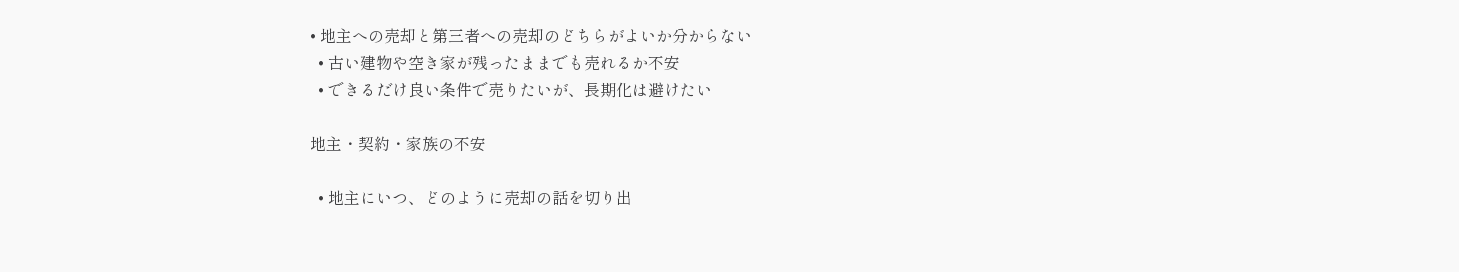• 地主への売却と第三者への売却のどちらがよいか分からない
  • 古い建物や空き家が残ったままでも売れるか不安
  • できるだけ良い条件で売りたいが、長期化は避けたい

地主・契約・家族の不安

  • 地主にいつ、どのように売却の話を切り出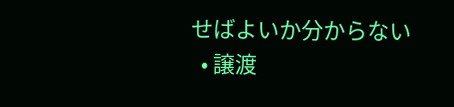せばよいか分からない
  • 譲渡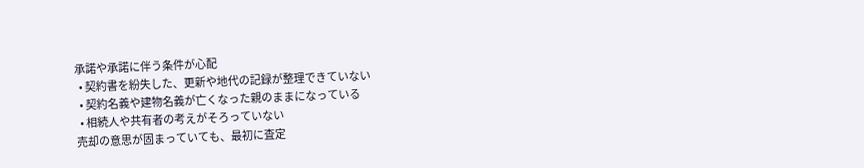承諾や承諾に伴う条件が心配
  • 契約書を紛失した、更新や地代の記録が整理できていない
  • 契約名義や建物名義が亡くなった親のままになっている
  • 相続人や共有者の考えがそろっていない
売却の意思が固まっていても、最初に査定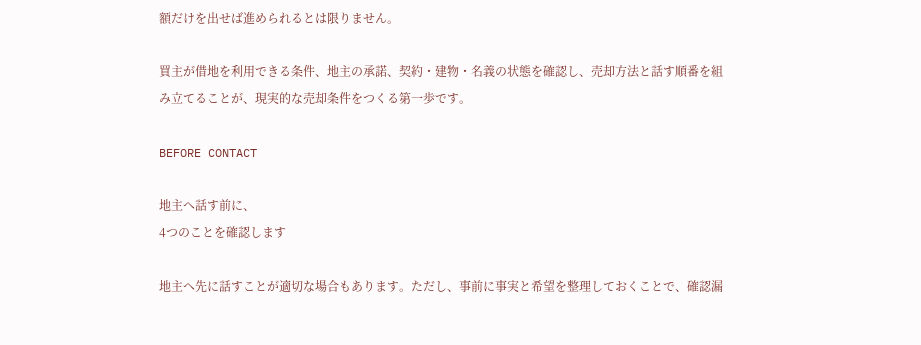額だけを出せば進められるとは限りません。

買主が借地を利用できる条件、地主の承諾、契約・建物・名義の状態を確認し、売却方法と話す順番を組み立てることが、現実的な売却条件をつくる第一歩です。

BEFORE CONTACT

地主へ話す前に、
4つのことを確認します

地主へ先に話すことが適切な場合もあります。ただし、事前に事実と希望を整理しておくことで、確認漏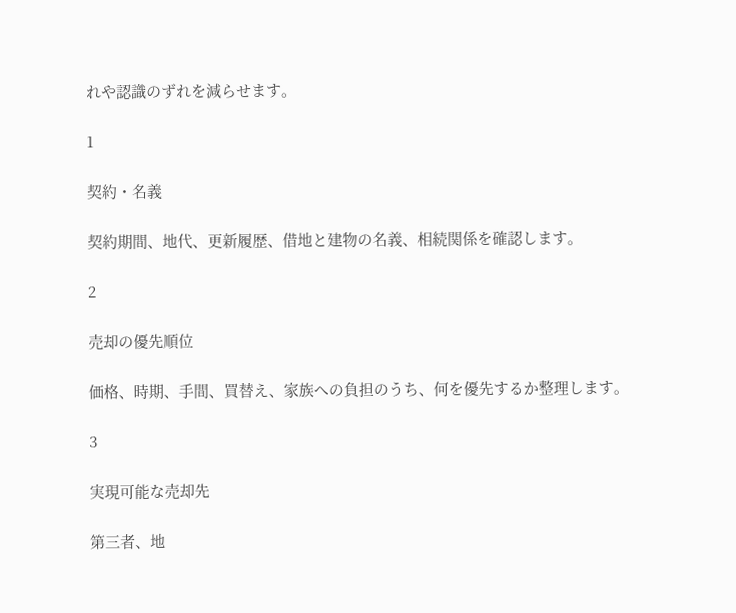れや認識のずれを減らせます。

1

契約・名義

契約期間、地代、更新履歴、借地と建物の名義、相続関係を確認します。

2

売却の優先順位

価格、時期、手間、買替え、家族への負担のうち、何を優先するか整理します。

3

実現可能な売却先

第三者、地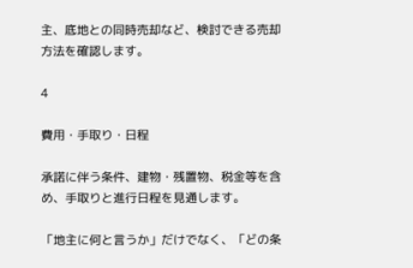主、底地との同時売却など、検討できる売却方法を確認します。

4

費用・手取り・日程

承諾に伴う条件、建物・残置物、税金等を含め、手取りと進行日程を見通します。

「地主に何と言うか」だけでなく、「どの条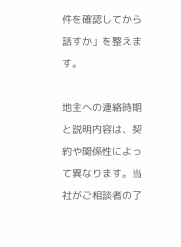件を確認してから話すか」を整えます。

地主への連絡時期と説明内容は、契約や関係性によって異なります。当社がご相談者の了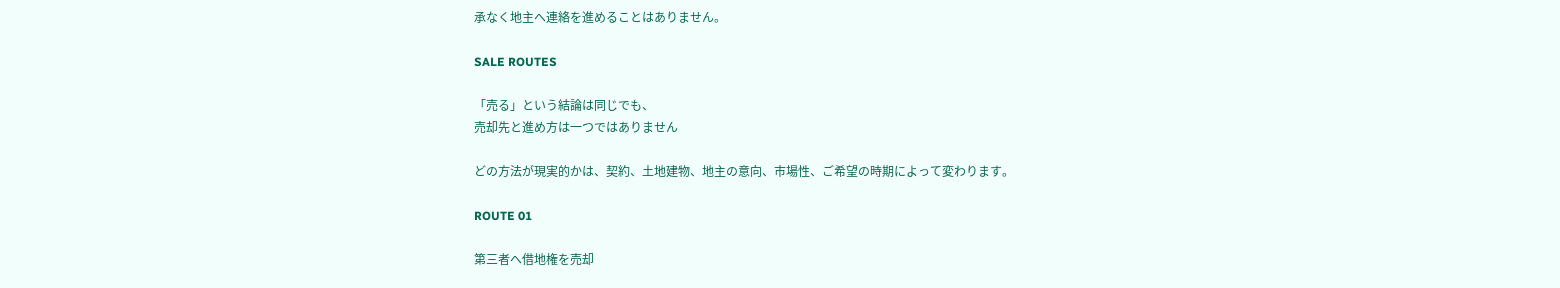承なく地主へ連絡を進めることはありません。

SALE ROUTES

「売る」という結論は同じでも、
売却先と進め方は一つではありません

どの方法が現実的かは、契約、土地建物、地主の意向、市場性、ご希望の時期によって変わります。

ROUTE 01

第三者へ借地権を売却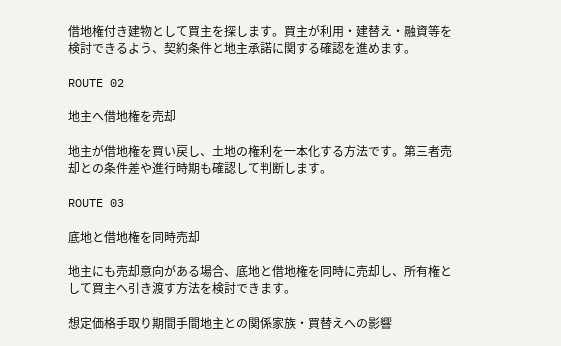借地権付き建物として買主を探します。買主が利用・建替え・融資等を検討できるよう、契約条件と地主承諾に関する確認を進めます。

ROUTE 02

地主へ借地権を売却

地主が借地権を買い戻し、土地の権利を一本化する方法です。第三者売却との条件差や進行時期も確認して判断します。

ROUTE 03

底地と借地権を同時売却

地主にも売却意向がある場合、底地と借地権を同時に売却し、所有権として買主へ引き渡す方法を検討できます。

想定価格手取り期間手間地主との関係家族・買替えへの影響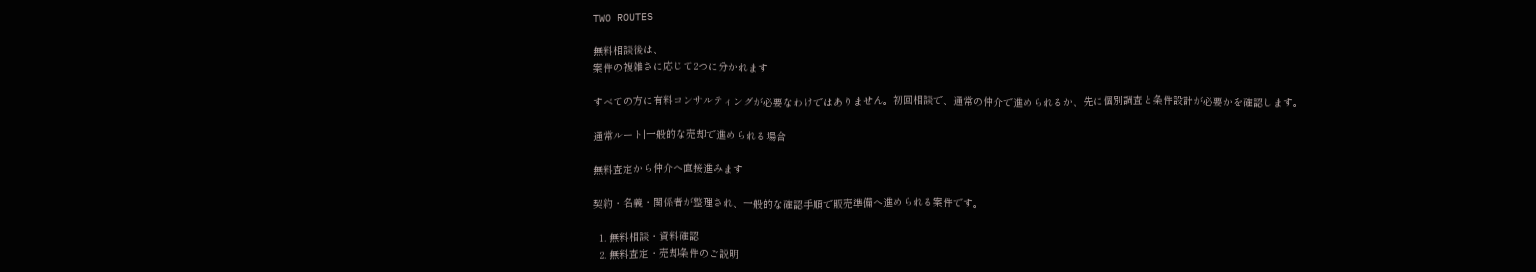TWO ROUTES

無料相談後は、
案件の複雑さに応じて2つに分かれます

すべての方に有料コンサルティングが必要なわけではありません。初回相談で、通常の仲介で進められるか、先に個別調査と条件設計が必要かを確認します。

通常ルート|一般的な売却で進められる場合

無料査定から仲介へ直接進みます

契約・名義・関係者が整理され、一般的な確認手順で販売準備へ進められる案件です。

  1. 無料相談・資料確認
  2. 無料査定・売却条件のご説明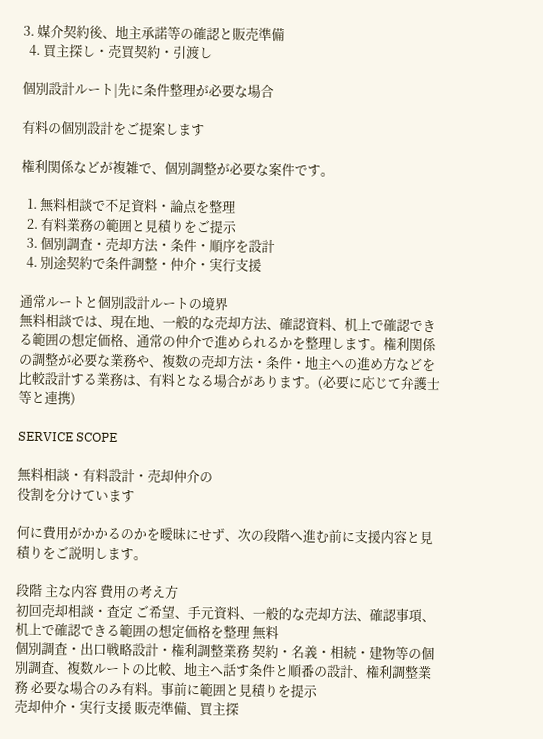3. 媒介契約後、地主承諾等の確認と販売準備
  4. 買主探し・売買契約・引渡し

個別設計ルート|先に条件整理が必要な場合

有料の個別設計をご提案します

権利関係などが複雑で、個別調整が必要な案件です。

  1. 無料相談で不足資料・論点を整理
  2. 有料業務の範囲と見積りをご提示
  3. 個別調査・売却方法・条件・順序を設計
  4. 別途契約で条件調整・仲介・実行支援

通常ルートと個別設計ルートの境界
無料相談では、現在地、一般的な売却方法、確認資料、机上で確認できる範囲の想定価格、通常の仲介で進められるかを整理します。権利関係の調整が必要な業務や、複数の売却方法・条件・地主への進め方などを比較設計する業務は、有料となる場合があります。(必要に応じて弁護士等と連携)

SERVICE SCOPE

無料相談・有料設計・売却仲介の
役割を分けています

何に費用がかかるのかを曖昧にせず、次の段階へ進む前に支援内容と見積りをご説明します。

段階 主な内容 費用の考え方
初回売却相談・査定 ご希望、手元資料、一般的な売却方法、確認事項、机上で確認できる範囲の想定価格を整理 無料
個別調査・出口戦略設計・権利調整業務 契約・名義・相続・建物等の個別調査、複数ルートの比較、地主へ話す条件と順番の設計、権利調整業務 必要な場合のみ有料。事前に範囲と見積りを提示
売却仲介・実行支援 販売準備、買主探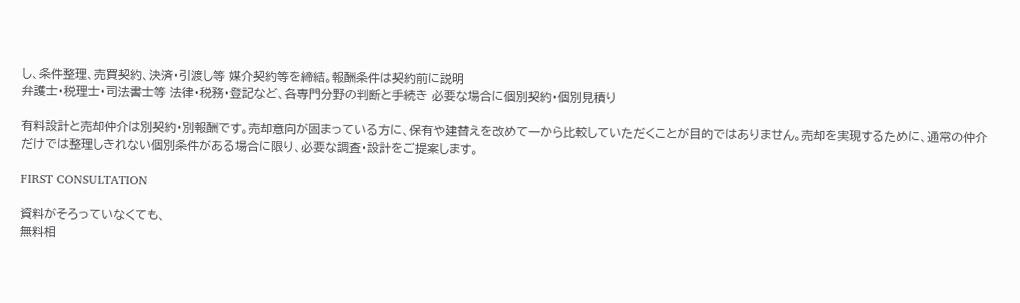し、条件整理、売買契約、決済・引渡し等 媒介契約等を締結。報酬条件は契約前に説明
弁護士・税理士・司法書士等 法律・税務・登記など、各専門分野の判断と手続き 必要な場合に個別契約・個別見積り

有料設計と売却仲介は別契約・別報酬です。売却意向が固まっている方に、保有や建替えを改めて一から比較していただくことが目的ではありません。売却を実現するために、通常の仲介だけでは整理しきれない個別条件がある場合に限り、必要な調査・設計をご提案します。

FIRST CONSULTATION

資料がそろっていなくても、
無料相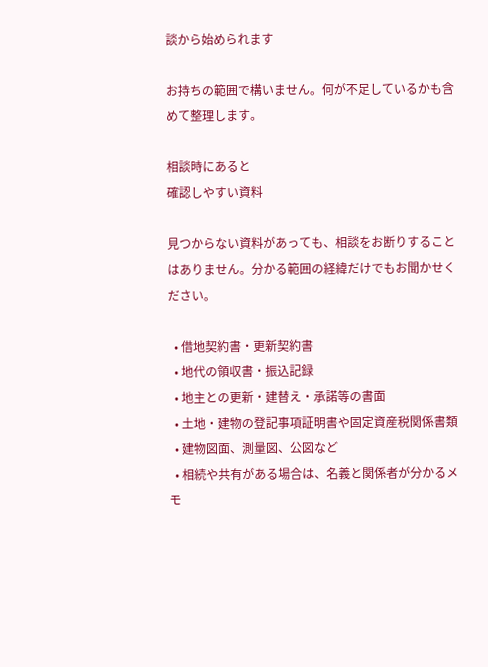談から始められます

お持ちの範囲で構いません。何が不足しているかも含めて整理します。

相談時にあると
確認しやすい資料

見つからない資料があっても、相談をお断りすることはありません。分かる範囲の経緯だけでもお聞かせください。

  • 借地契約書・更新契約書
  • 地代の領収書・振込記録
  • 地主との更新・建替え・承諾等の書面
  • 土地・建物の登記事項証明書や固定資産税関係書類
  • 建物図面、測量図、公図など
  • 相続や共有がある場合は、名義と関係者が分かるメモ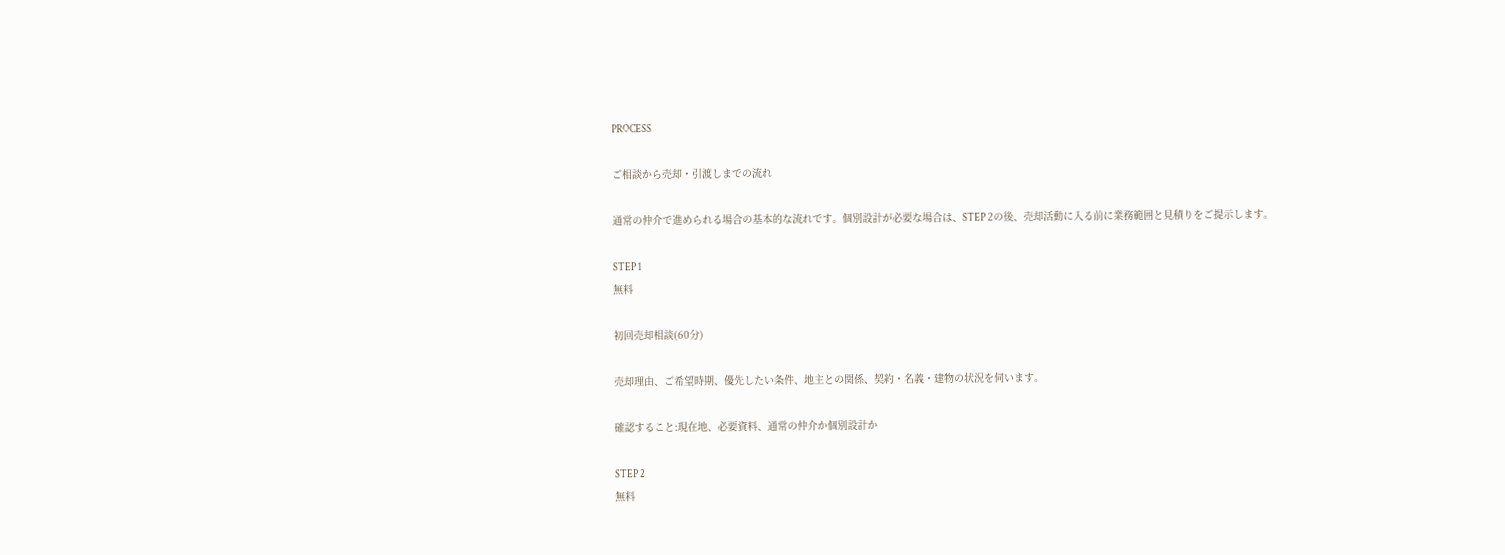PROCESS

ご相談から売却・引渡しまでの流れ

通常の仲介で進められる場合の基本的な流れです。個別設計が必要な場合は、STEP 2の後、売却活動に入る前に業務範囲と見積りをご提示します。

STEP 1
無料

初回売却相談(60分)

売却理由、ご希望時期、優先したい条件、地主との関係、契約・名義・建物の状況を伺います。

確認すること:現在地、必要資料、通常の仲介か個別設計か

STEP 2
無料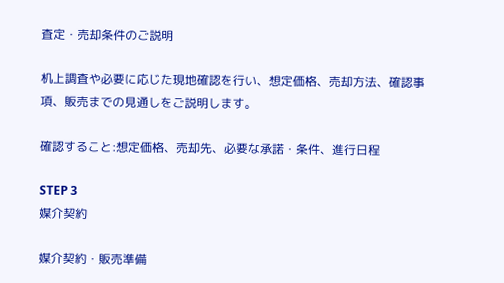査定・売却条件のご説明

机上調査や必要に応じた現地確認を行い、想定価格、売却方法、確認事項、販売までの見通しをご説明します。

確認すること:想定価格、売却先、必要な承諾・条件、進行日程

STEP 3
媒介契約

媒介契約・販売準備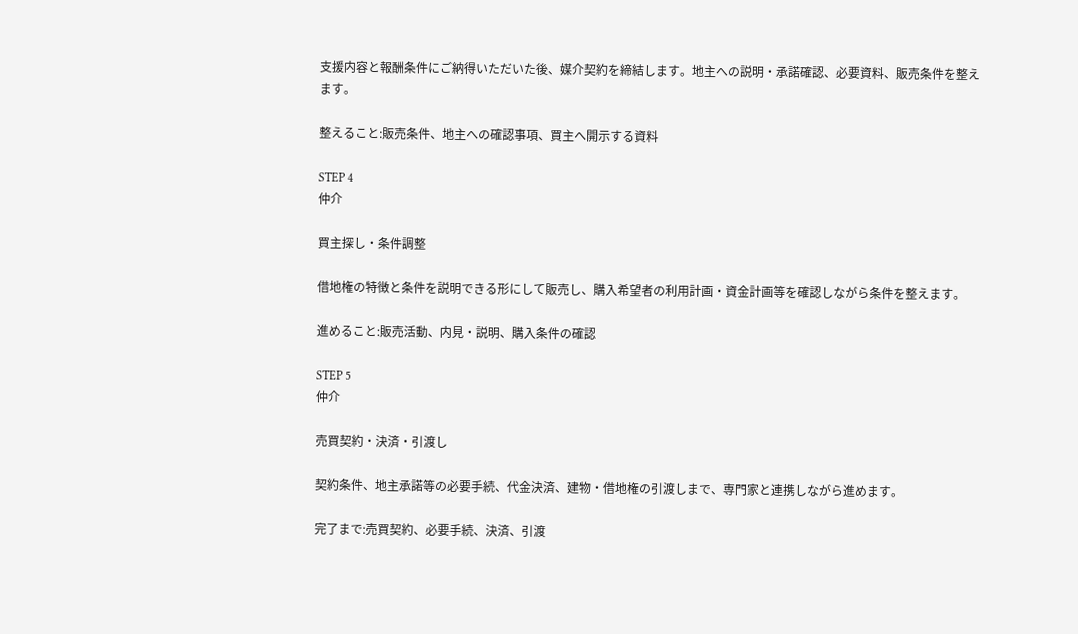支援内容と報酬条件にご納得いただいた後、媒介契約を締結します。地主への説明・承諾確認、必要資料、販売条件を整えます。

整えること:販売条件、地主への確認事項、買主へ開示する資料

STEP 4
仲介

買主探し・条件調整

借地権の特徴と条件を説明できる形にして販売し、購入希望者の利用計画・資金計画等を確認しながら条件を整えます。

進めること:販売活動、内見・説明、購入条件の確認

STEP 5
仲介

売買契約・決済・引渡し

契約条件、地主承諾等の必要手続、代金決済、建物・借地権の引渡しまで、専門家と連携しながら進めます。

完了まで:売買契約、必要手続、決済、引渡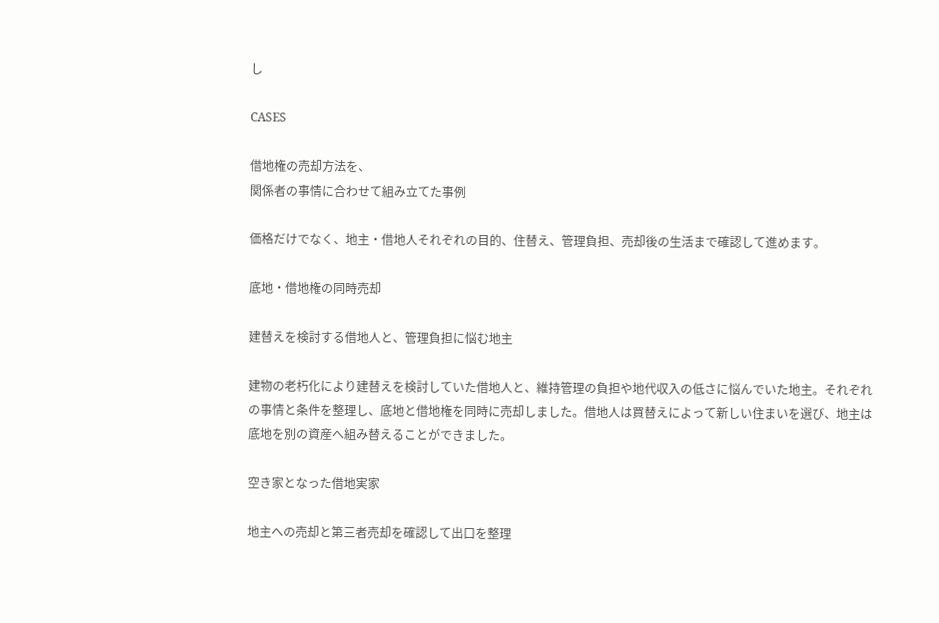し

CASES

借地権の売却方法を、
関係者の事情に合わせて組み立てた事例

価格だけでなく、地主・借地人それぞれの目的、住替え、管理負担、売却後の生活まで確認して進めます。

底地・借地権の同時売却

建替えを検討する借地人と、管理負担に悩む地主

建物の老朽化により建替えを検討していた借地人と、維持管理の負担や地代収入の低さに悩んでいた地主。それぞれの事情と条件を整理し、底地と借地権を同時に売却しました。借地人は買替えによって新しい住まいを選び、地主は底地を別の資産へ組み替えることができました。

空き家となった借地実家

地主への売却と第三者売却を確認して出口を整理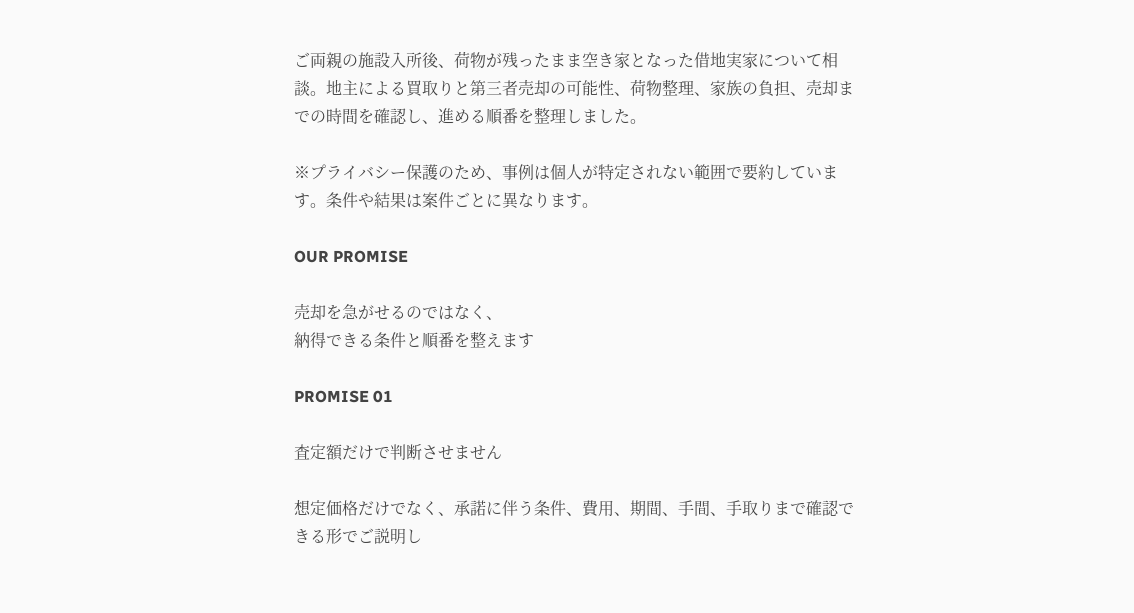ご両親の施設入所後、荷物が残ったまま空き家となった借地実家について相談。地主による買取りと第三者売却の可能性、荷物整理、家族の負担、売却までの時間を確認し、進める順番を整理しました。

※プライバシー保護のため、事例は個人が特定されない範囲で要約しています。条件や結果は案件ごとに異なります。

OUR PROMISE

売却を急がせるのではなく、
納得できる条件と順番を整えます

PROMISE 01

査定額だけで判断させません

想定価格だけでなく、承諾に伴う条件、費用、期間、手間、手取りまで確認できる形でご説明し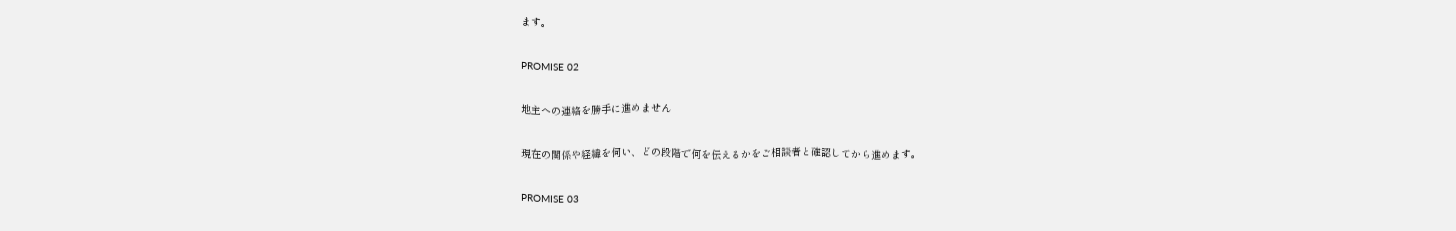ます。

PROMISE 02

地主への連絡を勝手に進めません

現在の関係や経緯を伺い、どの段階で何を伝えるかをご相談者と確認してから進めます。

PROMISE 03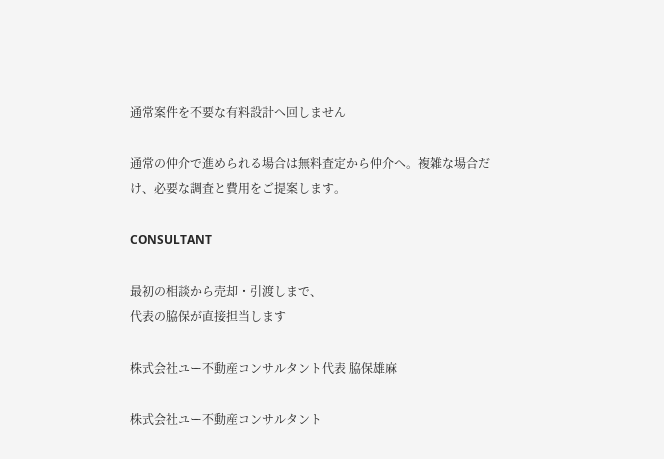通常案件を不要な有料設計へ回しません

通常の仲介で進められる場合は無料査定から仲介へ。複雑な場合だけ、必要な調査と費用をご提案します。

CONSULTANT

最初の相談から売却・引渡しまで、
代表の脇保が直接担当します

株式会社ユー不動産コンサルタント代表 脇保雄麻

株式会社ユー不動産コンサルタント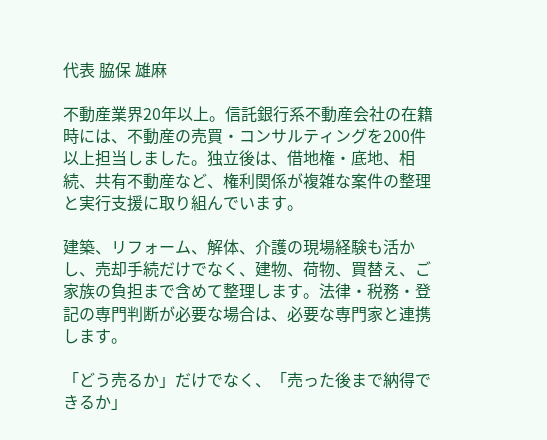代表 脇保 雄麻

不動産業界20年以上。信託銀行系不動産会社の在籍時には、不動産の売買・コンサルティングを200件以上担当しました。独立後は、借地権・底地、相続、共有不動産など、権利関係が複雑な案件の整理と実行支援に取り組んでいます。

建築、リフォーム、解体、介護の現場経験も活かし、売却手続だけでなく、建物、荷物、買替え、ご家族の負担まで含めて整理します。法律・税務・登記の専門判断が必要な場合は、必要な専門家と連携します。

「どう売るか」だけでなく、「売った後まで納得できるか」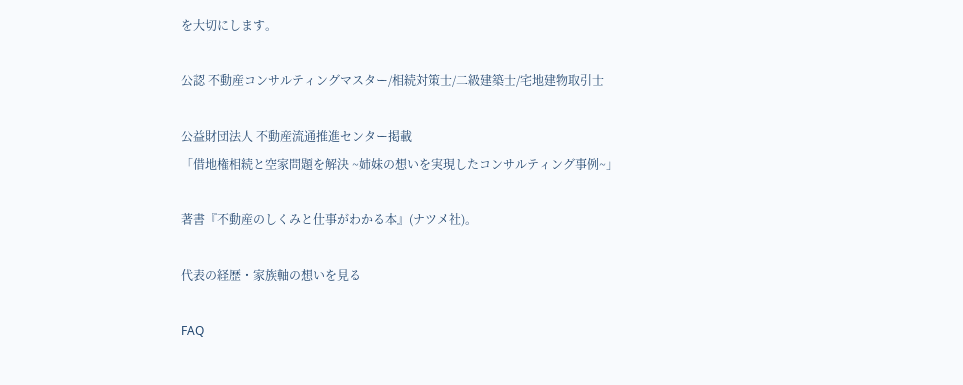を大切にします。

公認 不動産コンサルティングマスター/相続対策士/二級建築士/宅地建物取引士

公益財団法人 不動産流通推進センター掲載
「借地権相続と空家問題を解決 ~姉妹の想いを実現したコンサルティング事例~」

著書『不動産のしくみと仕事がわかる本』(ナツメ社)。

代表の経歴・家族軸の想いを見る

FAQ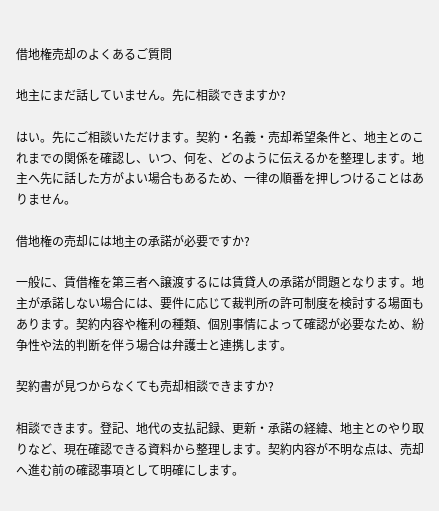借地権売却のよくあるご質問

地主にまだ話していません。先に相談できますか?

はい。先にご相談いただけます。契約・名義・売却希望条件と、地主とのこれまでの関係を確認し、いつ、何を、どのように伝えるかを整理します。地主へ先に話した方がよい場合もあるため、一律の順番を押しつけることはありません。

借地権の売却には地主の承諾が必要ですか?

一般に、賃借権を第三者へ譲渡するには賃貸人の承諾が問題となります。地主が承諾しない場合には、要件に応じて裁判所の許可制度を検討する場面もあります。契約内容や権利の種類、個別事情によって確認が必要なため、紛争性や法的判断を伴う場合は弁護士と連携します。

契約書が見つからなくても売却相談できますか?

相談できます。登記、地代の支払記録、更新・承諾の経緯、地主とのやり取りなど、現在確認できる資料から整理します。契約内容が不明な点は、売却へ進む前の確認事項として明確にします。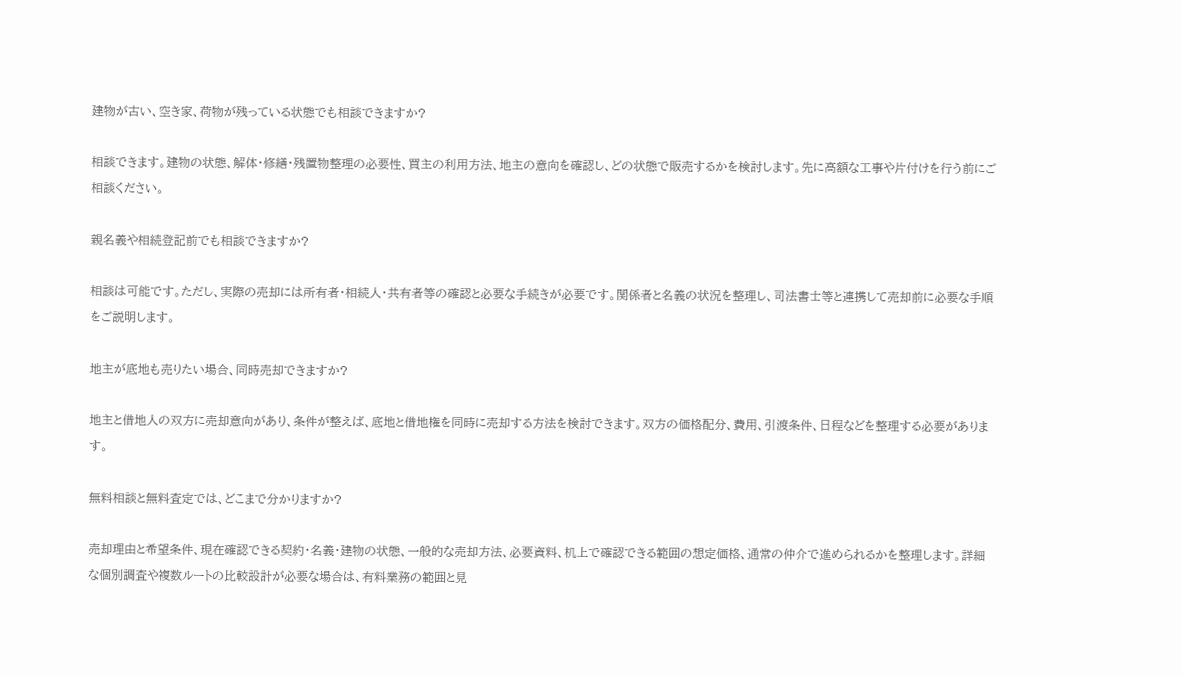建物が古い、空き家、荷物が残っている状態でも相談できますか?

相談できます。建物の状態、解体・修繕・残置物整理の必要性、買主の利用方法、地主の意向を確認し、どの状態で販売するかを検討します。先に高額な工事や片付けを行う前にご相談ください。

親名義や相続登記前でも相談できますか?

相談は可能です。ただし、実際の売却には所有者・相続人・共有者等の確認と必要な手続きが必要です。関係者と名義の状況を整理し、司法書士等と連携して売却前に必要な手順をご説明します。

地主が底地も売りたい場合、同時売却できますか?

地主と借地人の双方に売却意向があり、条件が整えば、底地と借地権を同時に売却する方法を検討できます。双方の価格配分、費用、引渡条件、日程などを整理する必要があります。

無料相談と無料査定では、どこまで分かりますか?

売却理由と希望条件、現在確認できる契約・名義・建物の状態、一般的な売却方法、必要資料、机上で確認できる範囲の想定価格、通常の仲介で進められるかを整理します。詳細な個別調査や複数ルートの比較設計が必要な場合は、有料業務の範囲と見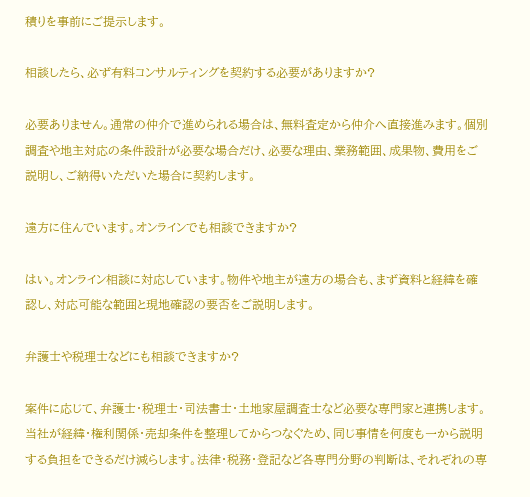積りを事前にご提示します。

相談したら、必ず有料コンサルティングを契約する必要がありますか?

必要ありません。通常の仲介で進められる場合は、無料査定から仲介へ直接進みます。個別調査や地主対応の条件設計が必要な場合だけ、必要な理由、業務範囲、成果物、費用をご説明し、ご納得いただいた場合に契約します。

遠方に住んでいます。オンラインでも相談できますか?

はい。オンライン相談に対応しています。物件や地主が遠方の場合も、まず資料と経緯を確認し、対応可能な範囲と現地確認の要否をご説明します。

弁護士や税理士などにも相談できますか?

案件に応じて、弁護士・税理士・司法書士・土地家屋調査士など必要な専門家と連携します。当社が経緯・権利関係・売却条件を整理してからつなぐため、同じ事情を何度も一から説明する負担をできるだけ減らします。法律・税務・登記など各専門分野の判断は、それぞれの専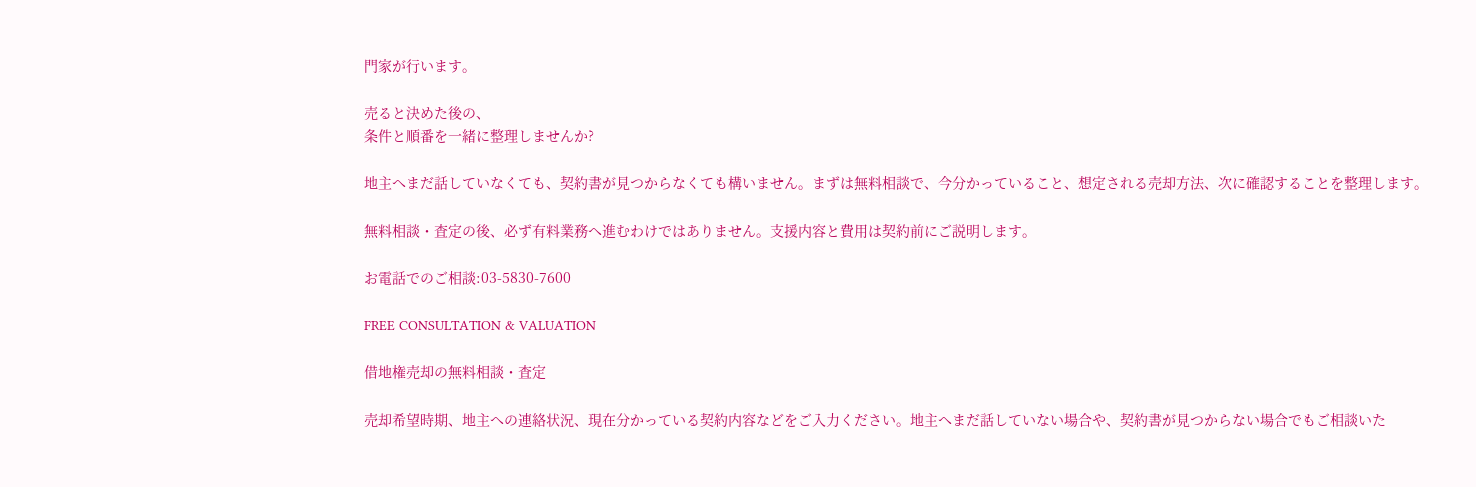門家が行います。

売ると決めた後の、
条件と順番を一緒に整理しませんか?

地主へまだ話していなくても、契約書が見つからなくても構いません。まずは無料相談で、今分かっていること、想定される売却方法、次に確認することを整理します。

無料相談・査定の後、必ず有料業務へ進むわけではありません。支援内容と費用は契約前にご説明します。

お電話でのご相談:03-5830-7600

FREE CONSULTATION & VALUATION

借地権売却の無料相談・査定

売却希望時期、地主への連絡状況、現在分かっている契約内容などをご入力ください。地主へまだ話していない場合や、契約書が見つからない場合でもご相談いた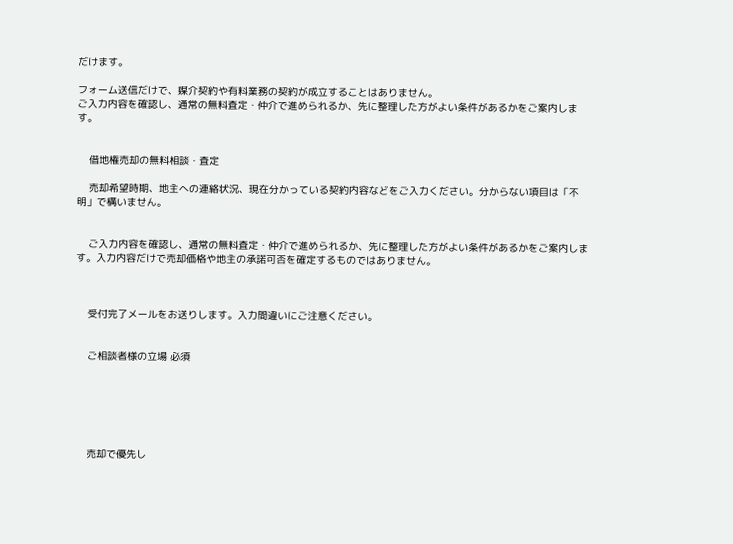だけます。

フォーム送信だけで、媒介契約や有料業務の契約が成立することはありません。
ご入力内容を確認し、通常の無料査定・仲介で進められるか、先に整理した方がよい条件があるかをご案内します。


    借地権売却の無料相談・査定

    売却希望時期、地主への連絡状況、現在分かっている契約内容などをご入力ください。分からない項目は「不明」で構いません。


    ご入力内容を確認し、通常の無料査定・仲介で進められるか、先に整理した方がよい条件があるかをご案内します。入力内容だけで売却価格や地主の承諾可否を確定するものではありません。



    受付完了メールをお送りします。入力間違いにご注意ください。


    ご相談者様の立場 必須






    売却で優先し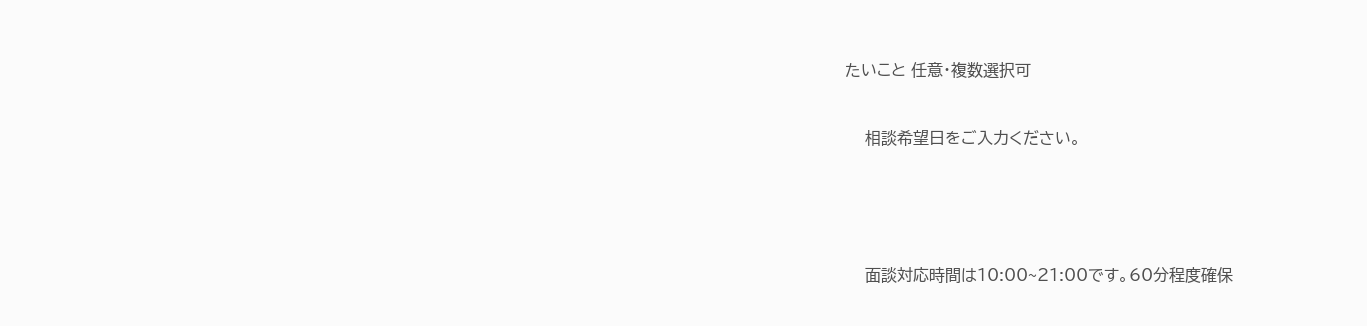たいこと 任意・複数選択可


    相談希望日をご入力ください。





    面談対応時間は10:00~21:00です。60分程度確保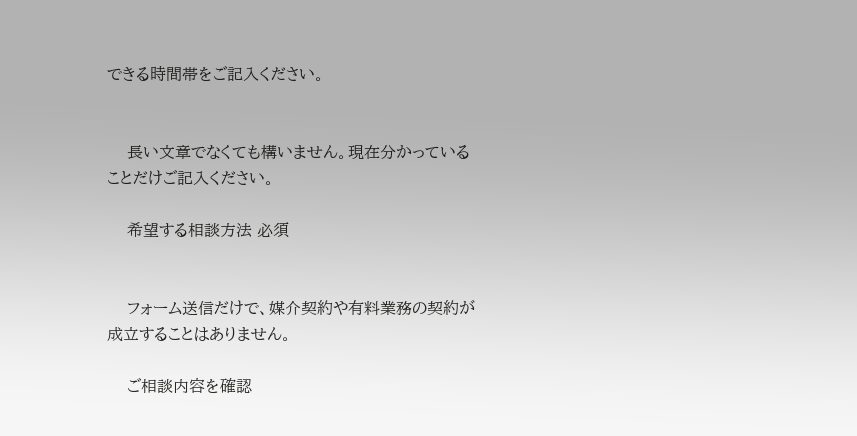できる時間帯をご記入ください。


    長い文章でなくても構いません。現在分かっていることだけご記入ください。

    希望する相談方法 必須


    フォーム送信だけで、媒介契約や有料業務の契約が成立することはありません。

    ご相談内容を確認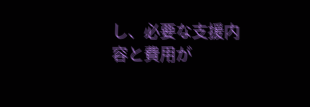し、必要な支援内容と費用が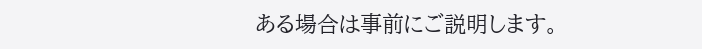ある場合は事前にご説明します。